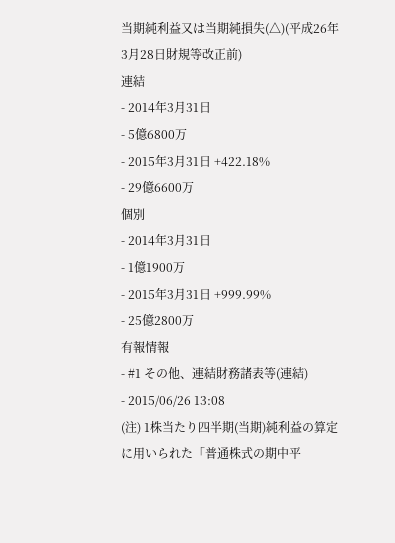当期純利益又は当期純損失(△)(平成26年3月28日財規等改正前)
連結
- 2014年3月31日
- 5億6800万
- 2015年3月31日 +422.18%
- 29億6600万
個別
- 2014年3月31日
- 1億1900万
- 2015年3月31日 +999.99%
- 25億2800万
有報情報
- #1 その他、連結財務諸表等(連結)
- 2015/06/26 13:08
(注) 1株当たり四半期(当期)純利益の算定に用いられた「普通株式の期中平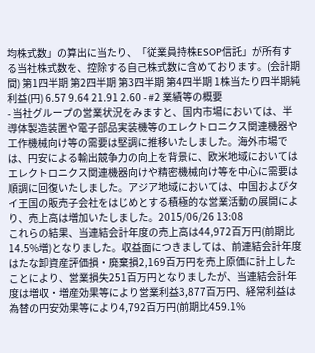均株式数」の算出に当たり、「従業員持株ESOP信託」が所有する当社株式数を、控除する自己株式数に含めております。(会計期間) 第1四半期 第2四半期 第3四半期 第4四半期 1株当たり四半期純利益(円) 6.57 9.64 21.91 2.60 - #2 業績等の概要
- 当社グループの営業状況をみますと、国内市場においては、半導体製造装置や電子部品実装機等のエレクトロニクス関連機器や工作機械向け等の需要は堅調に推移いたしました。海外市場では、円安による輸出競争力の向上を背景に、欧米地域においてはエレクトロニクス関連機器向けや精密機械向け等を中心に需要は順調に回復いたしました。アジア地域においては、中国およびタイ王国の販売子会社をはじめとする積極的な営業活動の展開により、売上高は増加いたしました。2015/06/26 13:08
これらの結果、当連結会計年度の売上高は44,972百万円(前期比14.5%増)となりました。収益面につきましては、前連結会計年度はたな卸資産評価損・廃棄損2,169百万円を売上原価に計上したことにより、営業損失251百万円となりましたが、当連結会計年度は増収・増産効果等により営業利益3,877百万円、経常利益は為替の円安効果等により4,792百万円(前期比459.1%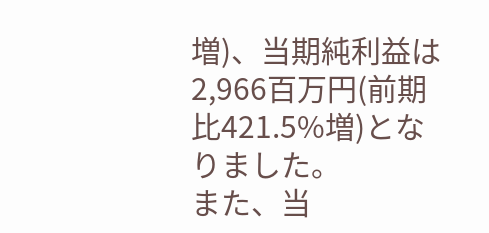増)、当期純利益は2,966百万円(前期比421.5%増)となりました。
また、当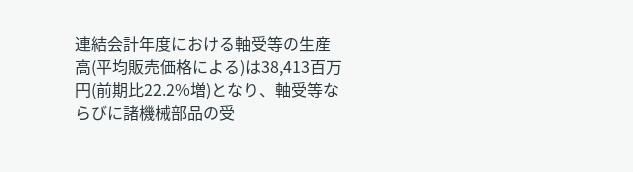連結会計年度における軸受等の生産高(平均販売価格による)は38,413百万円(前期比22.2%増)となり、軸受等ならびに諸機械部品の受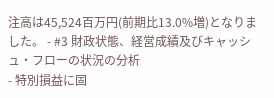注高は45,524百万円(前期比13.0%増)となりました。 - #3 財政状態、経営成績及びキャッシュ・フローの状況の分析
- 特別損益に固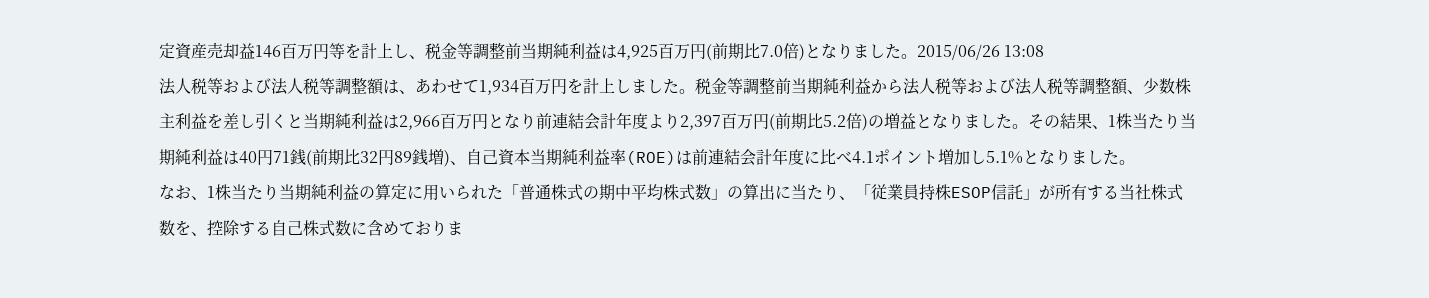定資産売却益146百万円等を計上し、税金等調整前当期純利益は4,925百万円(前期比7.0倍)となりました。2015/06/26 13:08
法人税等および法人税等調整額は、あわせて1,934百万円を計上しました。税金等調整前当期純利益から法人税等および法人税等調整額、少数株主利益を差し引くと当期純利益は2,966百万円となり前連結会計年度より2,397百万円(前期比5.2倍)の増益となりました。その結果、1株当たり当期純利益は40円71銭(前期比32円89銭増)、自己資本当期純利益率(ROE)は前連結会計年度に比べ4.1ポイント増加し5.1%となりました。
なお、1株当たり当期純利益の算定に用いられた「普通株式の期中平均株式数」の算出に当たり、「従業員持株ESOP信託」が所有する当社株式数を、控除する自己株式数に含めておりま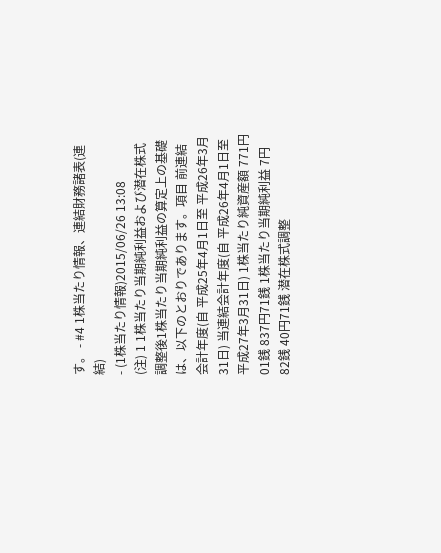す。 - #4 1株当たり情報、連結財務諸表(連結)
- (1株当たり情報)2015/06/26 13:08
(注) 1 1株当たり当期純利益および潜在株式調整後1株当たり当期純利益の算定上の基礎は、以下のとおりであります。項目 前連結会計年度(自 平成25年4月1日至 平成26年3月31日) 当連結会計年度(自 平成26年4月1日至 平成27年3月31日) 1株当たり純資産額 771円01銭 837円71銭 1株当たり当期純利益 7円82銭 40円71銭 潜在株式調整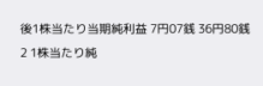後1株当たり当期純利益 7円07銭 36円80銭
2 1株当たり純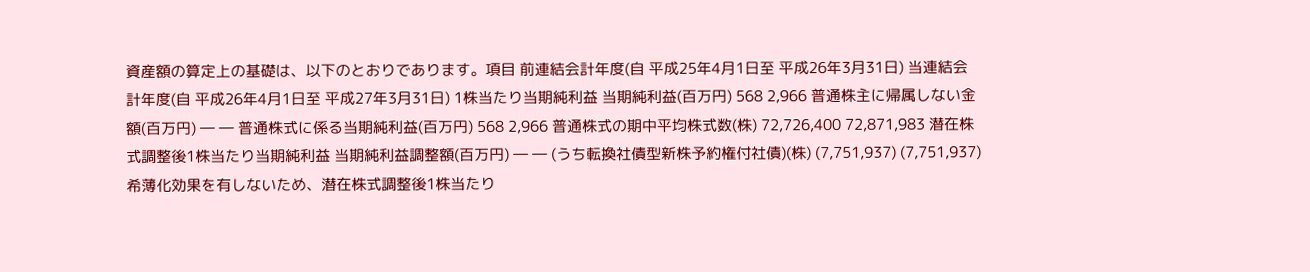資産額の算定上の基礎は、以下のとおりであります。項目 前連結会計年度(自 平成25年4月1日至 平成26年3月31日) 当連結会計年度(自 平成26年4月1日至 平成27年3月31日) 1株当たり当期純利益 当期純利益(百万円) 568 2,966 普通株主に帰属しない金額(百万円) ― ― 普通株式に係る当期純利益(百万円) 568 2,966 普通株式の期中平均株式数(株) 72,726,400 72,871,983 潜在株式調整後1株当たり当期純利益 当期純利益調整額(百万円) ― ― (うち転換社債型新株予約権付社債)(株) (7,751,937) (7,751,937) 希薄化効果を有しないため、潜在株式調整後1株当たり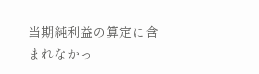当期純利益の算定に含まれなかっ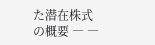た潜在株式の概要 ― ―